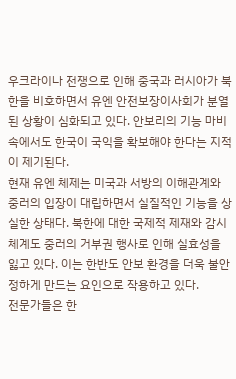우크라이나 전쟁으로 인해 중국과 러시아가 북한을 비호하면서 유엔 안전보장이사회가 분열된 상황이 심화되고 있다. 안보리의 기능 마비 속에서도 한국이 국익을 확보해야 한다는 지적이 제기된다.
현재 유엔 체제는 미국과 서방의 이해관계와 중러의 입장이 대립하면서 실질적인 기능을 상실한 상태다. 북한에 대한 국제적 제재와 감시 체계도 중러의 거부권 행사로 인해 실효성을 잃고 있다. 이는 한반도 안보 환경을 더욱 불안정하게 만드는 요인으로 작용하고 있다.
전문가들은 한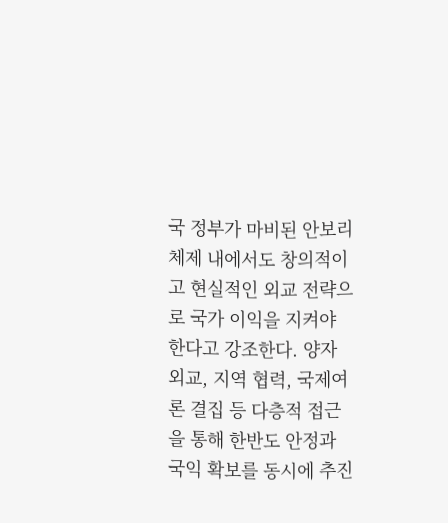국 정부가 마비된 안보리 체제 내에서도 창의적이고 현실적인 외교 전략으로 국가 이익을 지켜야 한다고 강조한다. 양자 외교, 지역 협력, 국제여론 결집 등 다층적 접근을 통해 한반도 안정과 국익 확보를 동시에 추진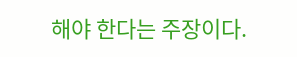해야 한다는 주장이다.